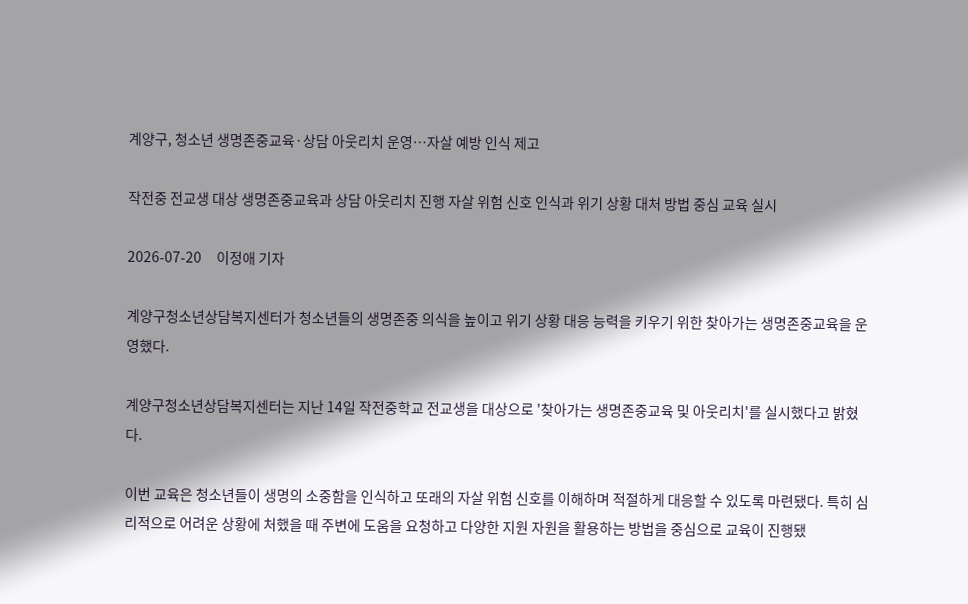계양구, 청소년 생명존중교육·상담 아웃리치 운영…자살 예방 인식 제고

작전중 전교생 대상 생명존중교육과 상담 아웃리치 진행 자살 위험 신호 인식과 위기 상황 대처 방법 중심 교육 실시

2026-07-20     이정애 기자

계양구청소년상담복지센터가 청소년들의 생명존중 의식을 높이고 위기 상황 대응 능력을 키우기 위한 찾아가는 생명존중교육을 운영했다.

계양구청소년상담복지센터는 지난 14일 작전중학교 전교생을 대상으로 '찾아가는 생명존중교육 및 아웃리치'를 실시했다고 밝혔다.

이번 교육은 청소년들이 생명의 소중함을 인식하고 또래의 자살 위험 신호를 이해하며 적절하게 대응할 수 있도록 마련됐다. 특히 심리적으로 어려운 상황에 처했을 때 주변에 도움을 요청하고 다양한 지원 자원을 활용하는 방법을 중심으로 교육이 진행됐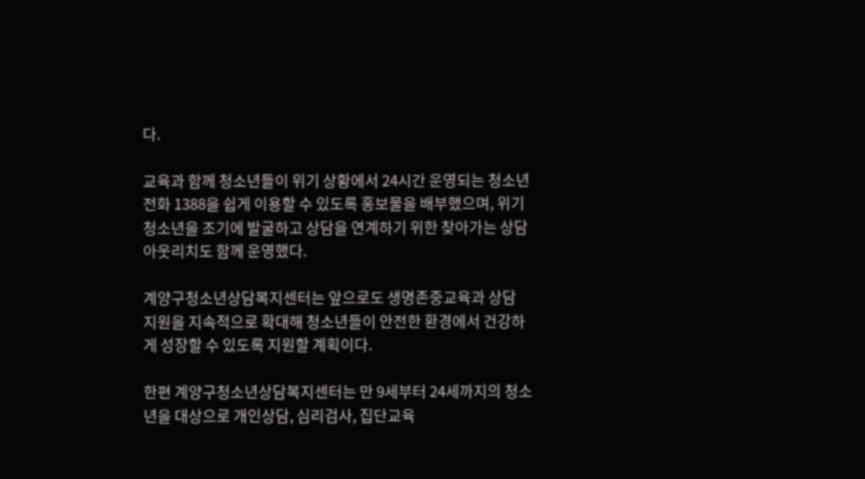다.

교육과 함께 청소년들이 위기 상황에서 24시간 운영되는 청소년전화 1388을 쉽게 이용할 수 있도록 홍보물을 배부했으며, 위기청소년을 조기에 발굴하고 상담을 연계하기 위한 찾아가는 상담 아웃리치도 함께 운영했다.

계양구청소년상담복지센터는 앞으로도 생명존중교육과 상담 지원을 지속적으로 확대해 청소년들이 안전한 환경에서 건강하게 성장할 수 있도록 지원할 계획이다.

한편 계양구청소년상담복지센터는 만 9세부터 24세까지의 청소년을 대상으로 개인상담, 심리검사, 집단교육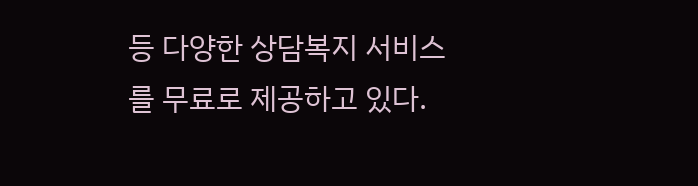등 다양한 상담복지 서비스를 무료로 제공하고 있다.